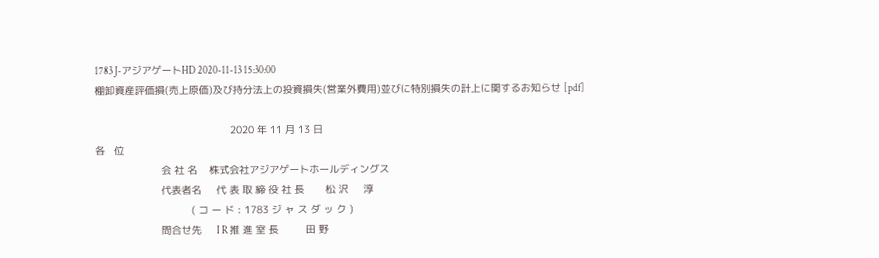1783 J-アジアゲートHD 2020-11-13 15:30:00
棚卸資産評価損(売上原価)及び持分法上の投資損失(営業外費用)並びに特別損失の計上に関するお知らせ [pdf]

                                             2020 年 11 月 13 日
各   位
                      会 社 名    株式会社アジアゲートホールディングス
                      代表者名     代 表 取 締 役 社 長       松 沢     淳
                                ( コ ー ド : 1783 ジ ャ ス ダ ッ ク )
                      問合せ先     I R 推 進 室 長         田 野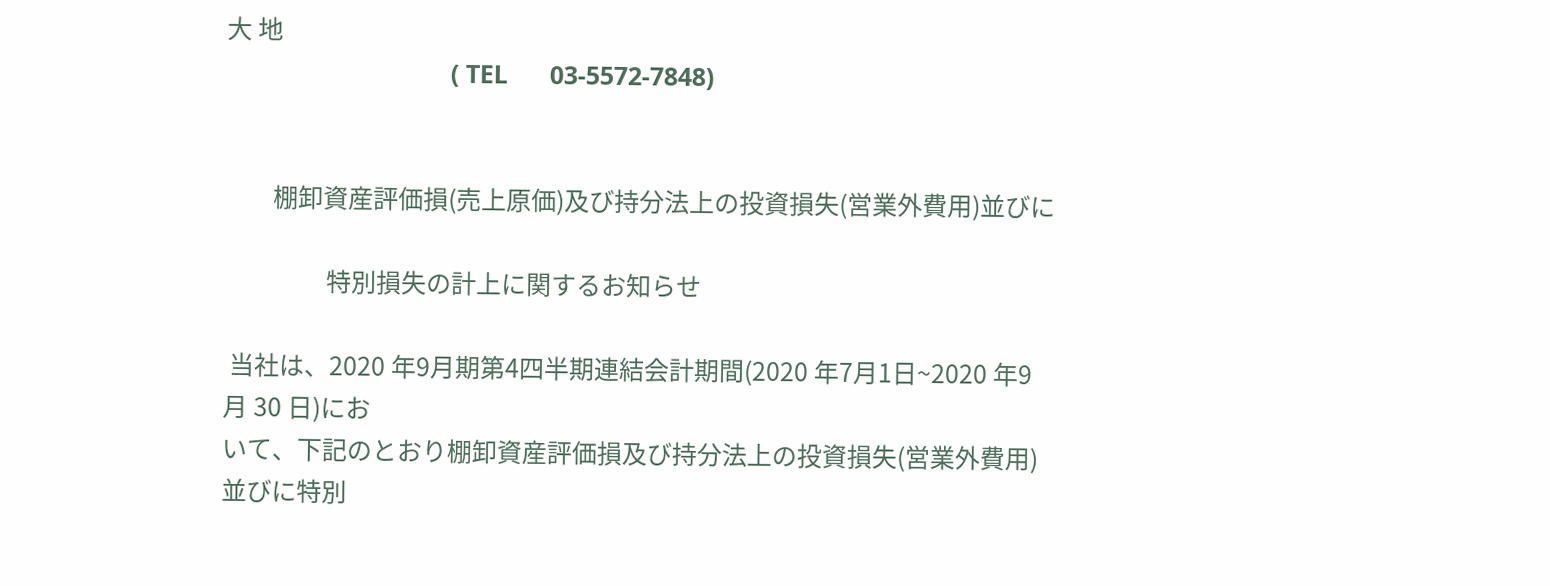大 地
                                ( TEL      03-5572-7848)


        棚卸資産評価損(売上原価)及び持分法上の投資損失(営業外費用)並びに

                 特別損失の計上に関するお知らせ

 当社は、2020 年9月期第4四半期連結会計期間(2020 年7月1日~2020 年9月 30 日)にお
いて、下記のとおり棚卸資産評価損及び持分法上の投資損失(営業外費用)並びに特別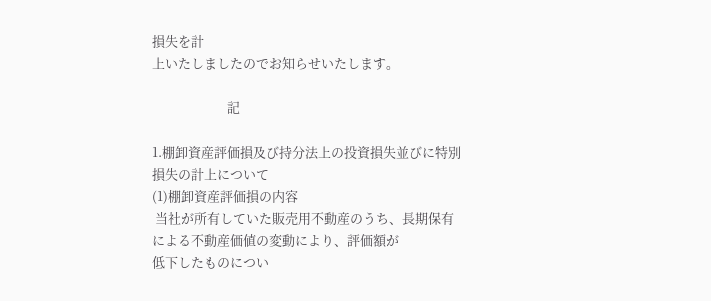損失を計
上いたしましたのでお知らせいたします。

                         記

1.棚卸資産評価損及び持分法上の投資損失並びに特別損失の計上について
(1)棚卸資産評価損の内容
 当社が所有していた販売用不動産のうち、長期保有による不動産価値の変動により、評価額が
低下したものについ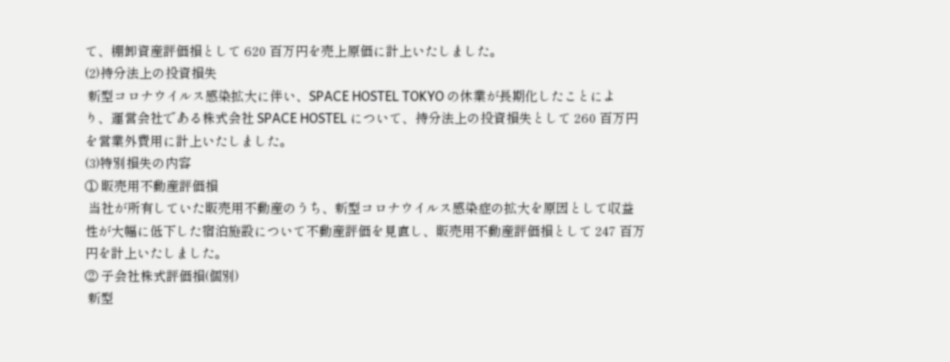て、棚卸資産評価損として 620 百万円を売上原価に計上いたしました。
(2)持分法上の投資損失
 新型コロナウイルス感染拡大に伴い、SPACE HOSTEL TOKYO の休業が長期化したことによ
り、運営会社である株式会社 SPACE HOSTEL について、持分法上の投資損失として 260 百万円
を営業外費用に計上いたしました。
(3)特別損失の内容
① 販売用不動産評価損
 当社が所有していた販売用不動産のうち、新型コロナウイルス感染症の拡大を原因として収益
性が大幅に低下した宿泊施設について不動産評価を見直し、販売用不動産評価損として 247 百万
円を計上いたしました。
② 子会社株式評価損(個別)
 新型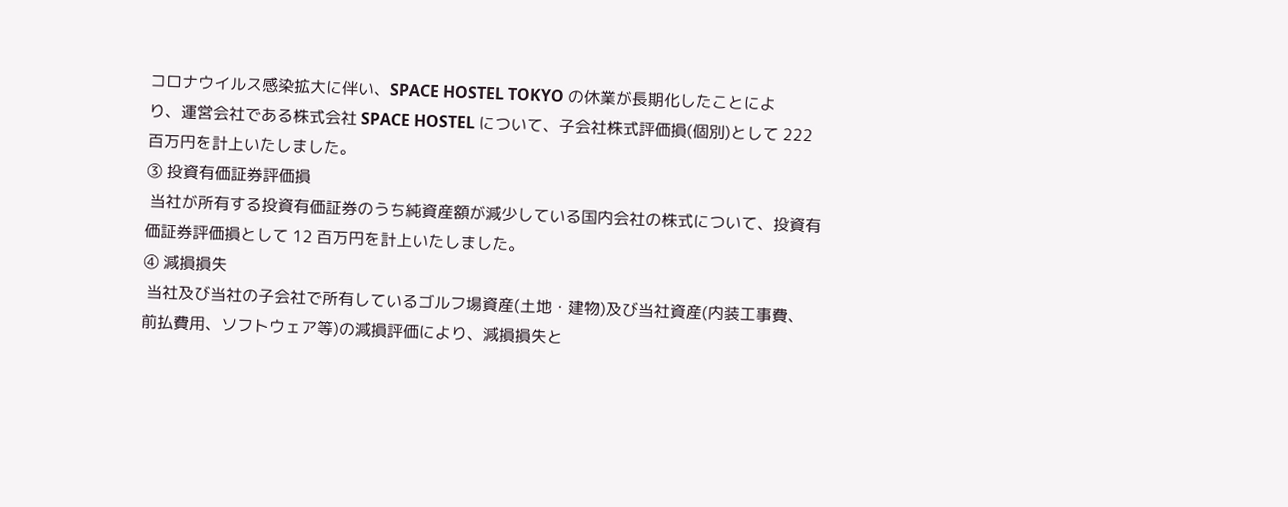コロナウイルス感染拡大に伴い、SPACE HOSTEL TOKYO の休業が長期化したことによ
り、運営会社である株式会社 SPACE HOSTEL について、子会社株式評価損(個別)として 222
百万円を計上いたしました。
③ 投資有価証券評価損
 当社が所有する投資有価証券のうち純資産額が減少している国内会社の株式について、投資有
価証券評価損として 12 百万円を計上いたしました。
④ 減損損失
 当社及び当社の子会社で所有しているゴルフ場資産(土地・建物)及び当社資産(内装工事費、
前払費用、ソフトウェア等)の減損評価により、減損損失と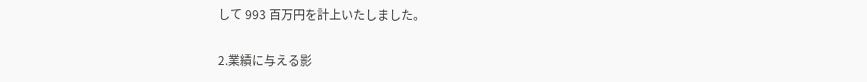して 993 百万円を計上いたしました。

2.業績に与える影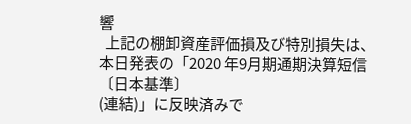響
  上記の棚卸資産評価損及び特別損失は、本日発表の「2020 年9月期通期決算短信〔日本基準〕
(連結)」に反映済みで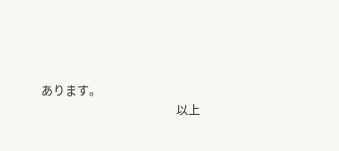あります。
                                             以上